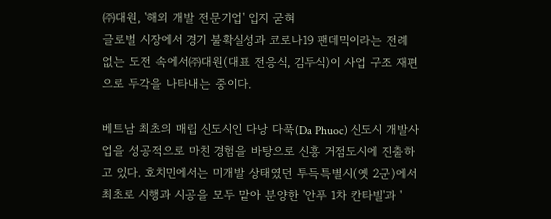㈜대원, '해외 개발 전문기업' 입지 굳혀
글로벌 시장에서 경기 불확실성과 코로나19 팬데믹이라는 전례 없는 도전 속에서㈜대원(대표 전응식, 김두식)이 사업 구조 재편으로 두각을 나타내는 중이다.

베트남 최초의 매립 신도시인 다낭 다푹(Da Phuoc) 신도시 개발사업을 성공적으로 마친 경험을 바탕으로 신흥 거점도시에 진출하고 있다. 호치민에서는 미개발 상태였던 투득특별시(옛 2군)에서 최초로 시행과 시공을 모두 맡아 분양한 '안푸 1차 칸타빌'과 '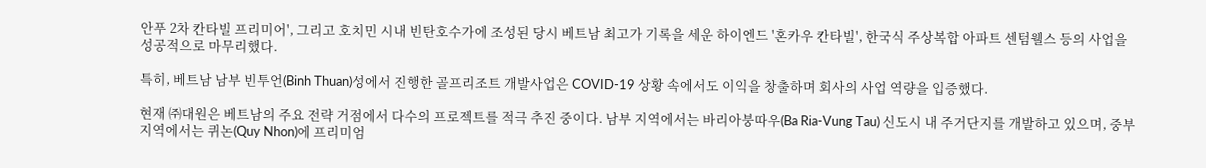안푸 2차 칸타빌 프리미어', 그리고 호치민 시내 빈탄호수가에 조성된 당시 베트남 최고가 기록을 세운 하이엔드 '혼카우 칸타빌', 한국식 주상복합 아파트 센텀웰스 등의 사업을 성공적으로 마무리했다.

특히, 베트남 남부 빈투언(Binh Thuan)성에서 진행한 골프리조트 개발사업은 COVID-19 상황 속에서도 이익을 창출하며 회사의 사업 역량을 입증했다.

현재 ㈜대원은 베트남의 주요 전략 거점에서 다수의 프로젝트를 적극 추진 중이다. 남부 지역에서는 바리아붕따우(Ba Ria-Vung Tau) 신도시 내 주거단지를 개발하고 있으며, 중부 지역에서는 퀴논(Quy Nhon)에 프리미엄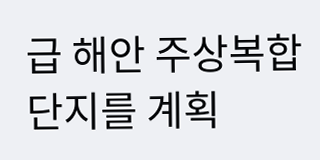급 해안 주상복합 단지를 계획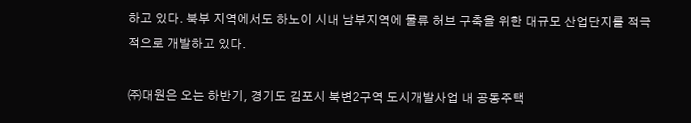하고 있다. 북부 지역에서도 하노이 시내 남부지역에 물류 허브 구축을 위한 대규모 산업단지를 적극적으로 개발하고 있다.

㈜대원은 오는 하반기, 경기도 김포시 북변2구역 도시개발사업 내 공동주택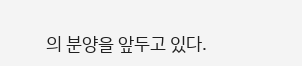의 분양을 앞두고 있다.